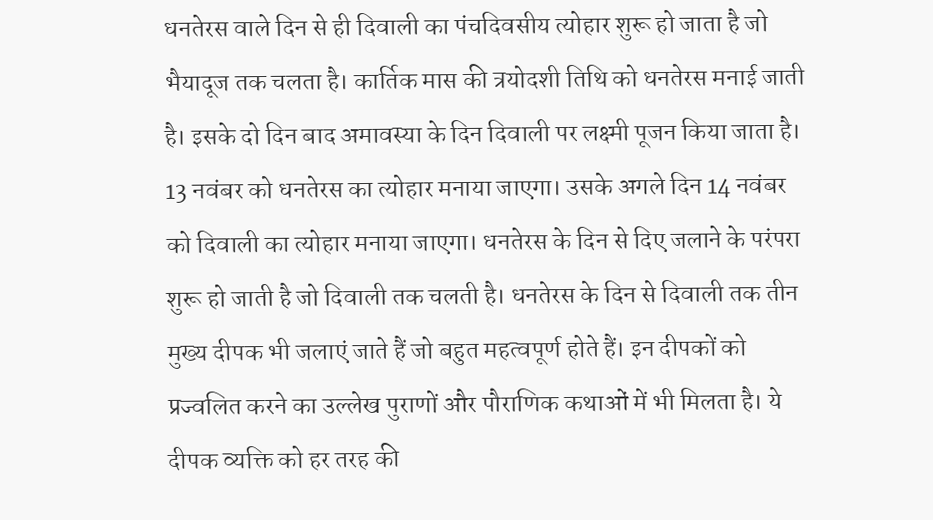धनतेरस वाले दिन से ही दिवाली का पंचदिवसीय त्योहार शुरू हो जाता है जो भैयादूज तक चलता है। कार्तिक मास की त्रयोदशी तिथि को धनतेरस मनाई जाती है। इसके दो दिन बाद अमावस्या के दिन दिवाली पर लक्ष्मी पूजन किया जाता है। 13 नवंबर को धनतेरस का त्योहार मनाया जाएगा। उसके अगले दिन 14 नवंबर को दिवाली का त्योहार मनाया जाएगा। धनतेरस के दिन से दिए जलाने के परंपरा शुरू हो जाती है जो दिवाली तक चलती है। धनतेरस के दिन से दिवाली तक तीन मुख्य दीपक भी जलाएं जाते हैं जो बहुत महत्वपूर्ण होते हैं। इन दीपकों को प्रज्वलित करने का उल्लेख पुराणों और पौराणिक कथाओं में भी मिलता है। ये दीपक व्यक्ति को हर तरह की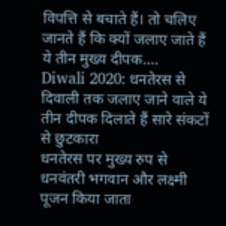विपत्ति से बचाते हैं। तो चलिए जानते हैं कि क्यों जलाए जाते हैं ये तीन मुख्य दीपक....
Diwali 2020: धनतेरस से दिवाली तक जलाए जाने वाले ये तीन दीपक दिलाते हैं सारे संकटों से छुटकारा
धनतेरस पर मुख्य रुप से धनवंतरी भगवान और लक्ष्मी पूजन किया जाता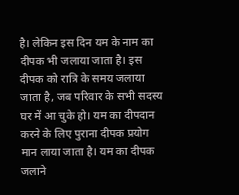है। लेकिन इस दिन यम के नाम का दीपक भी जलाया जाता है। इस दीपक को रात्रि के समय जलाया जाता है, जब परिवार के सभी सदस्य घर में आ चुके हो। यम का दीपदान करने के लिए पुराना दीपक प्रयोग मान लाया जाता है। यम का दीपक जलाने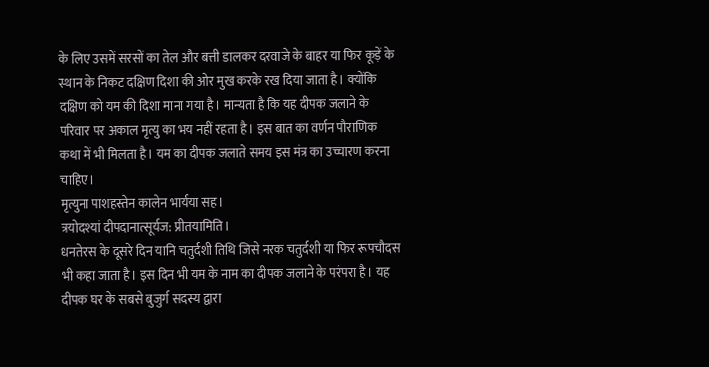के लिए उसमें सरसों का तेल और बत्ती डालकर दरवाजे के बाहर या फिर कूड़ें के स्थान के निकट दक्षिण दिशा की ओर मुख करके रख दिया जाता है। क्योंकि दक्षिण को यम की दिशा माना गया है। मान्यता है कि यह दीपक जलाने के परिवार पर अकाल मृत्यु का भय नहीं रहता है। इस बात का वर्णन पौराणिक कथा में भी मिलता है। यम का दीपक जलाते समय इस मंत्र का उच्चारण करना चाहिए।
मृत्युना पाशहस्तेन कालेन भार्यया सह।
त्रयोदश्यां दीपदानात्सूर्यज: प्रीतयामिति।
धनतेरस के दूसरे दिन यानि चतुर्दशी तिथि जिसे नरक चतुर्दशी या फिर रूपचौदस भी कहा जाता है। इस दिन भी यम के नाम का दीपक जलाने के परंपरा है। यह दीपक घर के सबसे बुजुर्ग सदस्य द्वारा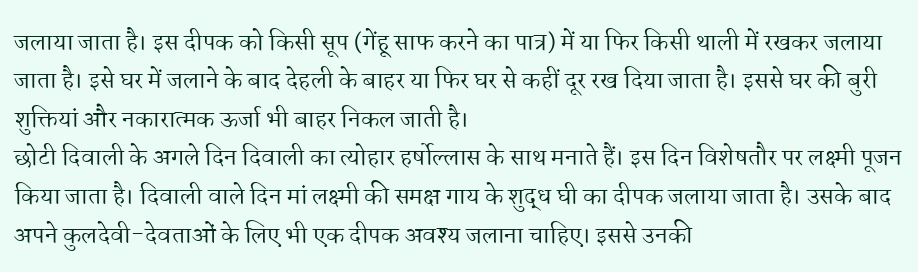जलाया जाता है। इस दीपक को किसी सूप (गेंहू साफ करने का पात्र) में या फिर किसी थाली में रखकर जलाया जाता है। इसे घर में जलाने के बाद देहली के बाहर या फिर घर से कहीं दूर रख दिया जाता है। इससे घर की बुरी शुक्तियां और नकारात्मक ऊर्जा भी बाहर निकल जाती है।
छोटी दिवाली के अगले दिन दिवाली का त्योहार हर्षोल्लास के साथ मनाते हैं। इस दिन विशेषतौर पर लक्ष्मी पूजन किया जाता है। दिवाली वाले दिन मां लक्ष्मी की समक्ष गाय के शुद्ध घी का दीपक जलाया जाता है। उसके बाद अपने कुलदेवी-देवताओं के लिए भी एक दीपक अवश्य जलाना चाहिए। इससे उनकी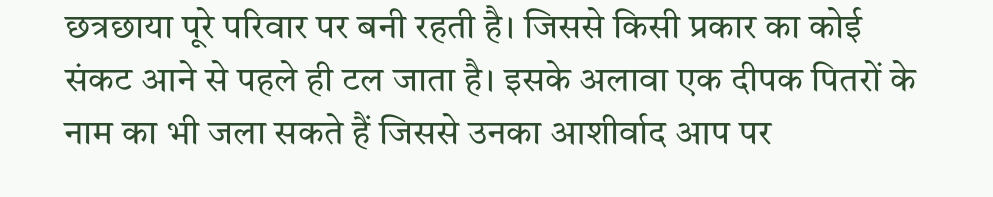छत्रछाया पूरे परिवार पर बनी रहती है। जिससे किसी प्रकार का कोई संकट आने से पहले ही टल जाता है। इसके अलावा एक दीपक पितरों के नाम का भी जला सकते हैं जिससे उनका आशीर्वाद आप पर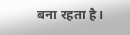बना रहता है।